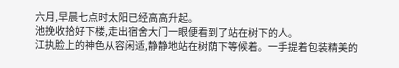六月,早晨七点时太阳已经高高升起。
池挽收拾好下楼,走出宿舍大门一眼便看到了站在树下的人。
江执脸上的神色从容闲适,静静地站在树荫下等候着。一手提着包装精美的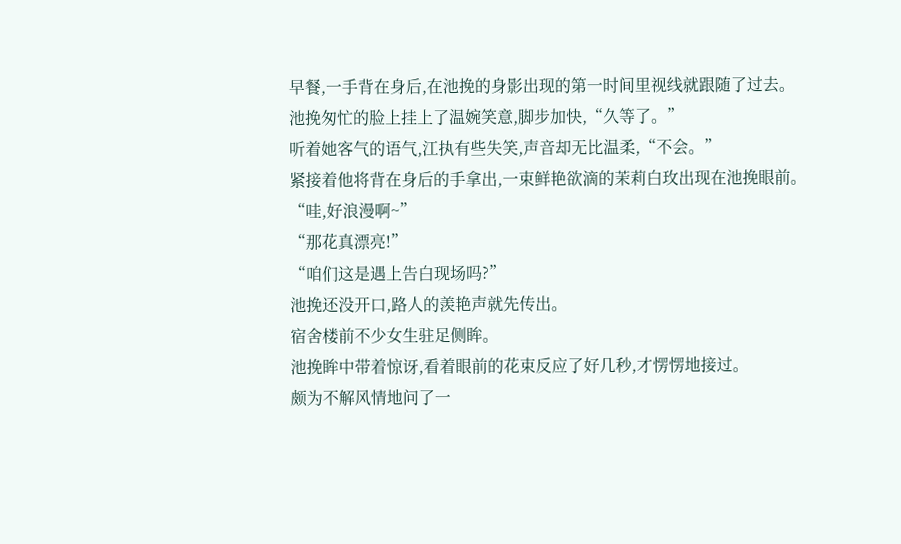早餐,一手背在身后,在池挽的身影出现的第一时间里视线就跟随了过去。
池挽匆忙的脸上挂上了温婉笑意,脚步加快,“久等了。”
听着她客气的语气,江执有些失笑,声音却无比温柔,“不会。”
紧接着他将背在身后的手拿出,一束鲜艳欲滴的茉莉白玫出现在池挽眼前。
“哇,好浪漫啊~”
“那花真漂亮!”
“咱们这是遇上告白现场吗?”
池挽还没开口,路人的羡艳声就先传出。
宿舍楼前不少女生驻足侧眸。
池挽眸中带着惊讶,看着眼前的花束反应了好几秒,才愣愣地接过。
颇为不解风情地问了一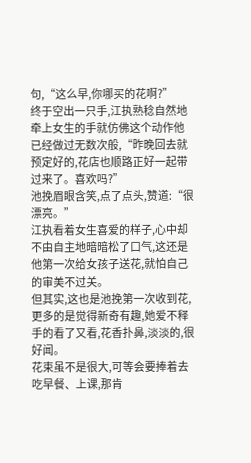句,“这么早,你哪买的花啊?”
终于空出一只手,江执熟稔自然地牵上女生的手就仿佛这个动作他已经做过无数次般,“昨晚回去就预定好的,花店也顺路正好一起带过来了。喜欢吗?”
池挽眉眼含笑,点了点头,赞道:“很漂亮。”
江执看着女生喜爱的样子,心中却不由自主地暗暗松了口气,这还是他第一次给女孩子送花,就怕自己的审美不过关。
但其实,这也是池挽第一次收到花,更多的是觉得新奇有趣,她爱不释手的看了又看,花香扑鼻,淡淡的,很好闻。
花束虽不是很大,可等会要捧着去吃早餐、上课,那肯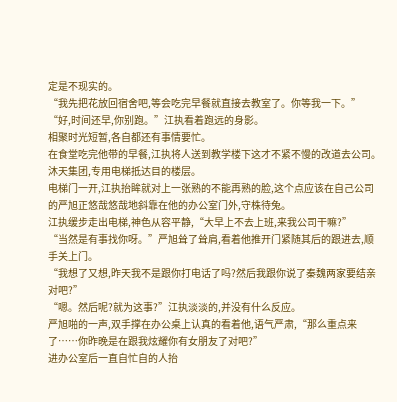定是不现实的。
“我先把花放回宿舍吧,等会吃完早餐就直接去教室了。你等我一下。”
“好,时间还早,你别跑。”江执看着跑远的身影。
相聚时光短暂,各自都还有事情要忙。
在食堂吃完他带的早餐,江执将人送到教学楼下这才不紧不慢的改道去公司。
沐天集团,专用电梯抵达目的楼层。
电梯门一开,江执抬眸就对上一张熟的不能再熟的脸,这个点应该在自己公司的严旭正悠哉悠哉地斜靠在他的办公室门外,守株待兔。
江执缓步走出电梯,神色从容平静,“大早上不去上班,来我公司干嘛?”
“当然是有事找你呀。”严旭耸了耸肩,看着他推开门紧随其后的跟进去,顺手关上门。
“我想了又想,昨天我不是跟你打电话了吗?然后我跟你说了秦魏两家要结亲对吧?”
“嗯。然后呢?就为这事?”江执淡淡的,并没有什么反应。
严旭啪的一声,双手撑在办公桌上认真的看着他,语气严肃,“那么重点来了……你昨晚是在跟我炫耀你有女朋友了对吧?”
进办公室后一直自忙自的人抬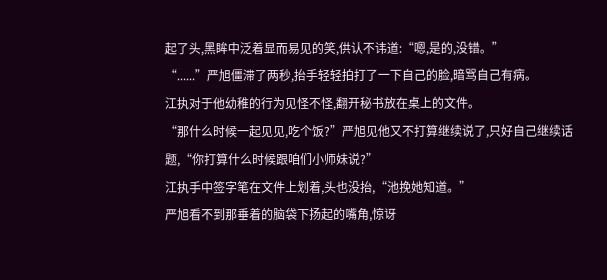起了头,黑眸中泛着显而易见的笑,供认不讳道:“嗯,是的,没错。”
“......”严旭僵滞了两秒,抬手轻轻拍打了一下自己的脸,暗骂自己有病。
江执对于他幼稚的行为见怪不怪,翻开秘书放在桌上的文件。
“那什么时候一起见见,吃个饭?”严旭见他又不打算继续说了,只好自己继续话题,“你打算什么时候跟咱们小师妹说?”
江执手中签字笔在文件上划着,头也没抬,“池挽她知道。”
严旭看不到那垂着的脑袋下扬起的嘴角,惊讶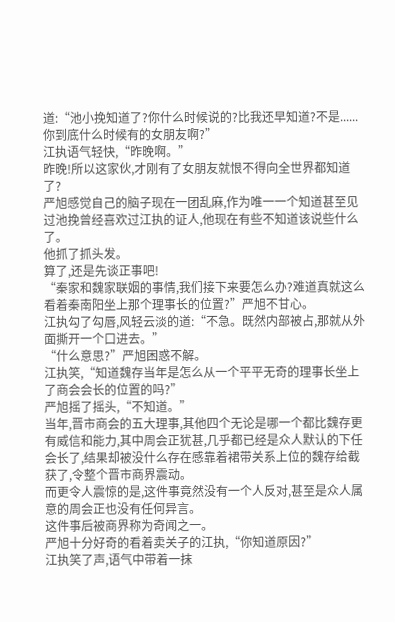道:“池小挽知道了?你什么时候说的?比我还早知道?不是......你到底什么时候有的女朋友啊?”
江执语气轻快,“昨晚啊。”
昨晚!所以这家伙,才刚有了女朋友就恨不得向全世界都知道了?
严旭感觉自己的脑子现在一团乱麻,作为唯一一个知道甚至见过池挽曾经喜欢过江执的证人,他现在有些不知道该说些什么了。
他抓了抓头发。
算了,还是先谈正事吧!
“秦家和魏家联姻的事情,我们接下来要怎么办?难道真就这么看着秦南阳坐上那个理事长的位置?”严旭不甘心。
江执勾了勾唇,风轻云淡的道:“不急。既然内部被占,那就从外面撕开一个口进去。”
“什么意思?”严旭困惑不解。
江执笑,“知道魏存当年是怎么从一个平平无奇的理事长坐上了商会会长的位置的吗?”
严旭摇了摇头,“不知道。”
当年,晋市商会的五大理事,其他四个无论是哪一个都比魏存更有威信和能力,其中周会正犹甚,几乎都已经是众人默认的下任会长了,结果却被没什么存在感靠着裙带关系上位的魏存给截获了,令整个晋市商界震动。
而更令人震惊的是,这件事竟然没有一个人反对,甚至是众人属意的周会正也没有任何异言。
这件事后被商界称为奇闻之一。
严旭十分好奇的看着卖关子的江执,“你知道原因?”
江执笑了声,语气中带着一抹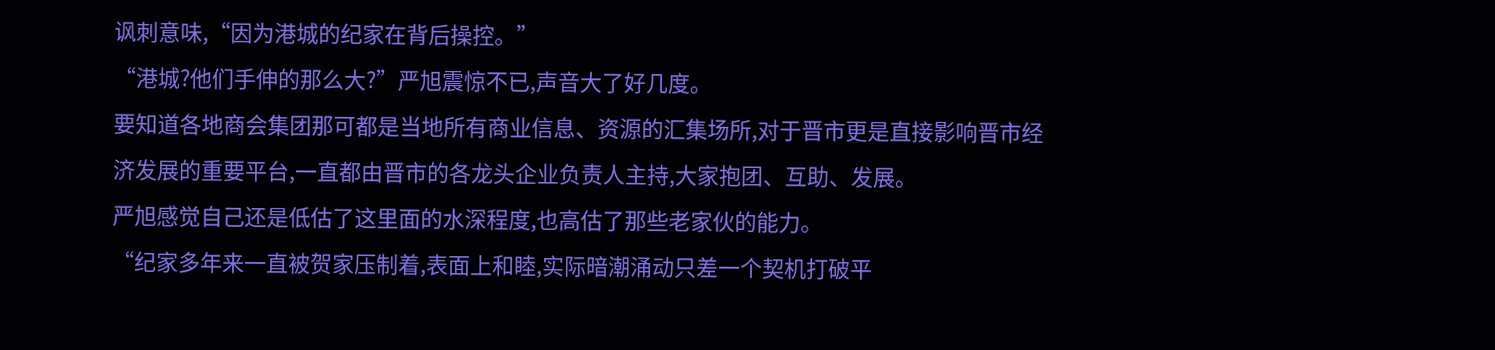讽刺意味,“因为港城的纪家在背后操控。”
“港城?他们手伸的那么大?”严旭震惊不已,声音大了好几度。
要知道各地商会集团那可都是当地所有商业信息、资源的汇集场所,对于晋市更是直接影响晋市经济发展的重要平台,一直都由晋市的各龙头企业负责人主持,大家抱团、互助、发展。
严旭感觉自己还是低估了这里面的水深程度,也高估了那些老家伙的能力。
“纪家多年来一直被贺家压制着,表面上和睦,实际暗潮涌动只差一个契机打破平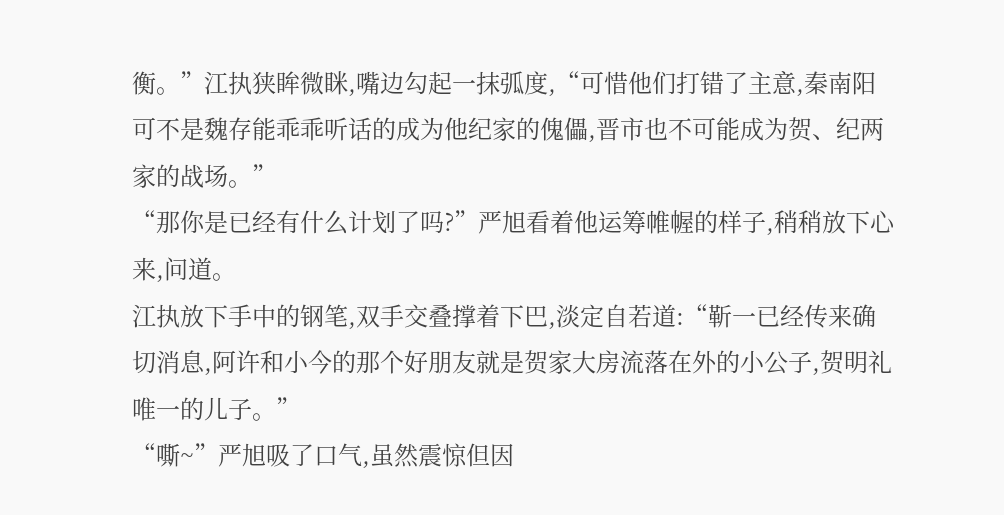衡。”江执狭眸微眯,嘴边勾起一抹弧度,“可惜他们打错了主意,秦南阳可不是魏存能乖乖听话的成为他纪家的傀儡,晋市也不可能成为贺、纪两家的战场。”
“那你是已经有什么计划了吗?”严旭看着他运筹帷幄的样子,稍稍放下心来,问道。
江执放下手中的钢笔,双手交叠撑着下巴,淡定自若道:“靳一已经传来确切消息,阿许和小今的那个好朋友就是贺家大房流落在外的小公子,贺明礼唯一的儿子。”
“嘶~”严旭吸了口气,虽然震惊但因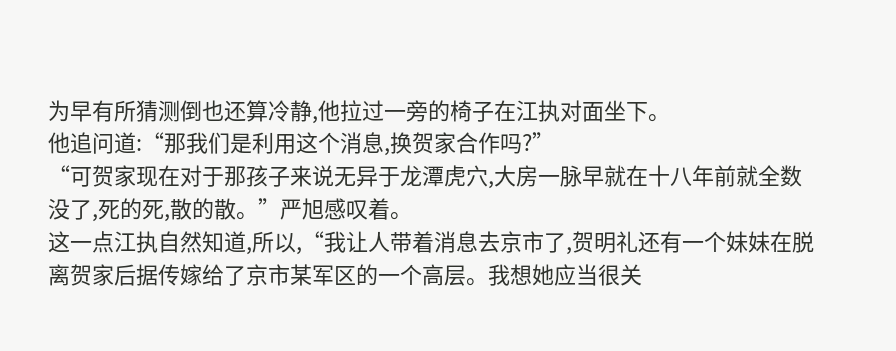为早有所猜测倒也还算冷静,他拉过一旁的椅子在江执对面坐下。
他追问道:“那我们是利用这个消息,换贺家合作吗?”
“可贺家现在对于那孩子来说无异于龙潭虎穴,大房一脉早就在十八年前就全数没了,死的死,散的散。”严旭感叹着。
这一点江执自然知道,所以,“我让人带着消息去京市了,贺明礼还有一个妹妹在脱离贺家后据传嫁给了京市某军区的一个高层。我想她应当很关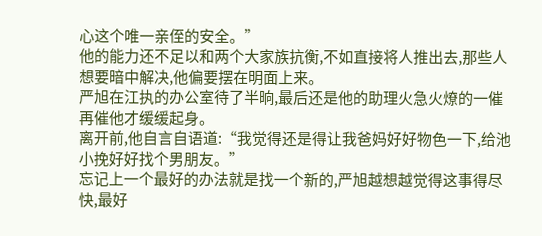心这个唯一亲侄的安全。”
他的能力还不足以和两个大家族抗衡,不如直接将人推出去,那些人想要暗中解决,他偏要摆在明面上来。
严旭在江执的办公室待了半晌,最后还是他的助理火急火燎的一催再催他才缓缓起身。
离开前,他自言自语道:“我觉得还是得让我爸妈好好物色一下,给池小挽好好找个男朋友。”
忘记上一个最好的办法就是找一个新的,严旭越想越觉得这事得尽快,最好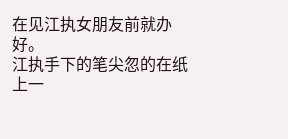在见江执女朋友前就办好。
江执手下的笔尖忽的在纸上一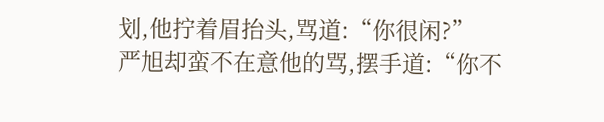划,他拧着眉抬头,骂道:“你很闲?”
严旭却蛮不在意他的骂,摆手道:“你不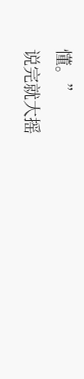懂。”
说完就大摇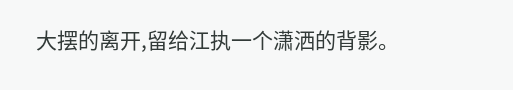大摆的离开,留给江执一个潇洒的背影。